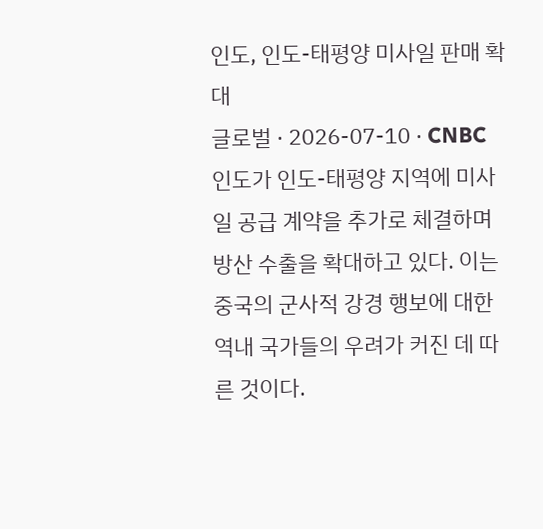인도, 인도-태평양 미사일 판매 확대
글로벌 · 2026-07-10 · CNBC
인도가 인도-태평양 지역에 미사일 공급 계약을 추가로 체결하며 방산 수출을 확대하고 있다. 이는 중국의 군사적 강경 행보에 대한 역내 국가들의 우려가 커진 데 따른 것이다.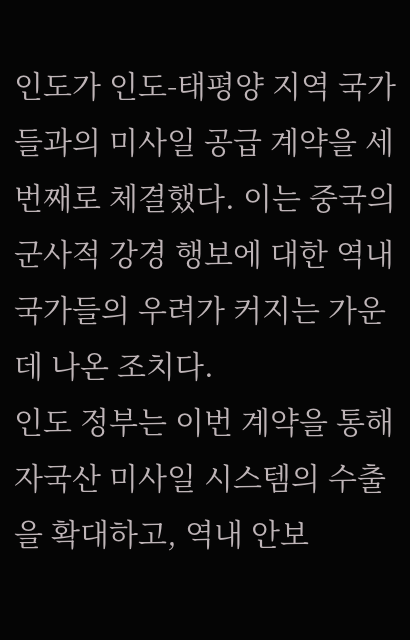인도가 인도-태평양 지역 국가들과의 미사일 공급 계약을 세 번째로 체결했다. 이는 중국의 군사적 강경 행보에 대한 역내 국가들의 우려가 커지는 가운데 나온 조치다.
인도 정부는 이번 계약을 통해 자국산 미사일 시스템의 수출을 확대하고, 역내 안보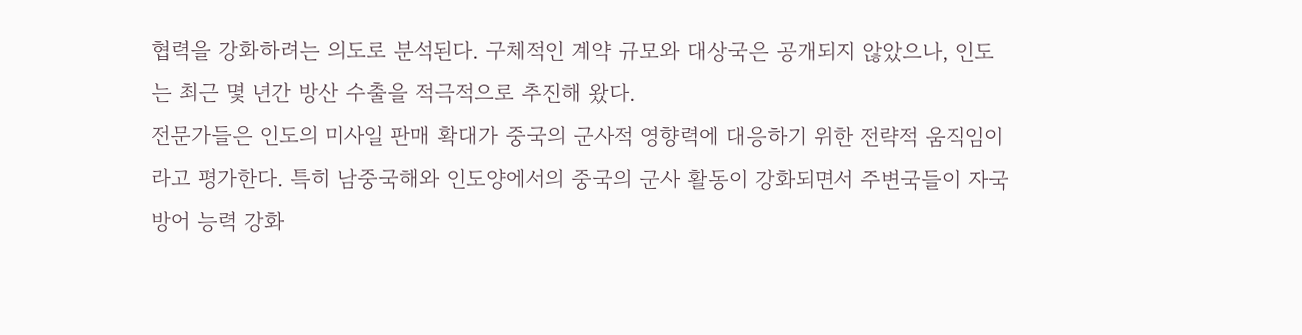협력을 강화하려는 의도로 분석된다. 구체적인 계약 규모와 대상국은 공개되지 않았으나, 인도는 최근 몇 년간 방산 수출을 적극적으로 추진해 왔다.
전문가들은 인도의 미사일 판매 확대가 중국의 군사적 영향력에 대응하기 위한 전략적 움직임이라고 평가한다. 특히 남중국해와 인도양에서의 중국의 군사 활동이 강화되면서 주변국들이 자국 방어 능력 강화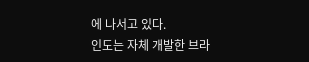에 나서고 있다.
인도는 자체 개발한 브라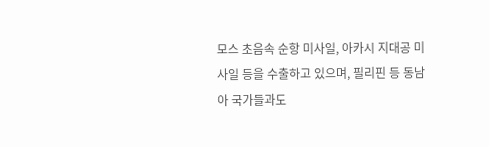모스 초음속 순항 미사일, 아카시 지대공 미사일 등을 수출하고 있으며, 필리핀 등 동남아 국가들과도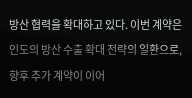방산 협력을 확대하고 있다. 이번 계약은 인도의 방산 수출 확대 전략의 일환으로, 향후 추가 계약이 이어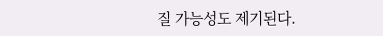질 가능성도 제기된다.